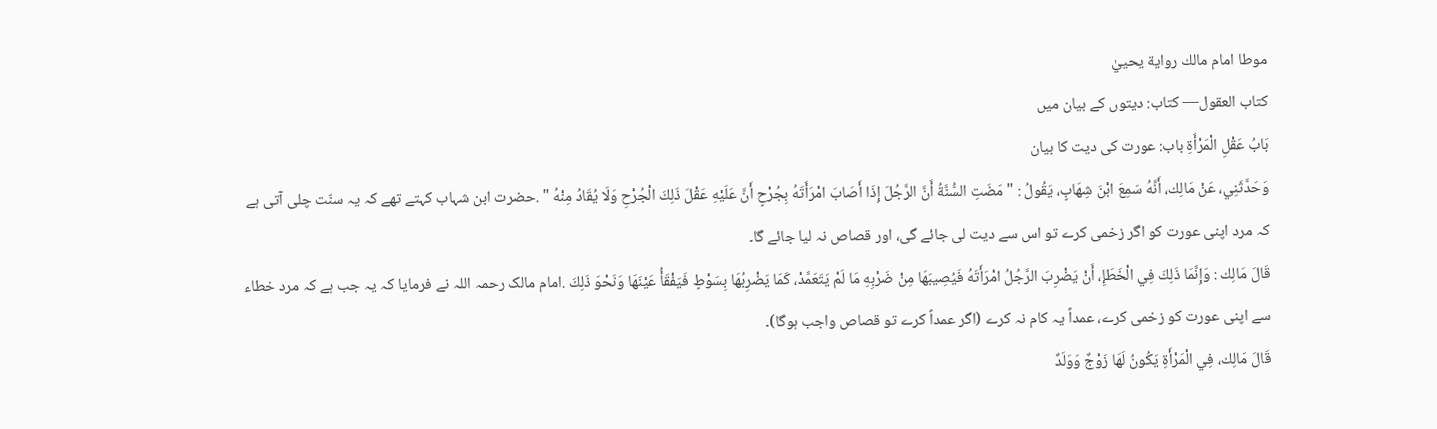موطا امام مالك رواية يحييٰ
كتاب العقول— کتاب: دیتوں کے بیان میں
بَابُ عَقْلِ الْمَرْأَةِ باب: عورت کی دیت کا بیان
وَحَدَّثَنِي، عَنْ مَالِك، أَنَّهُ سَمِعَ ابْنَ شِهَابٍ، يَقُولُ : " مَضَتِ السُّنَّةُ أَنَّ الرَّجُلَ إِذَا أَصَابَ امْرَأَتَهُ بِجُرْحٍ أَنَّ عَلَيْهِ عَقْلَ ذَلِكَ الْجُرْحِ وَلَا يُقَادُ مِنْهُ " .حضرت ابن شہاب کہتے تھے کہ یہ سنّت چلی آتی ہے کہ مرد اپنی عورت کو اگر زخمی کرے تو اس سے دیت لی جائے گی، اور قصاص نہ لیا جائے گا۔
قَالَ مَالِك : وَإِنَّمَا ذَلِكَ فِي الْخَطَإِ، أَنْ يَضْرِبَ الرَّجُلُ امْرَأَتَهُ فَيُصِيبَهَا مِنْ ضَرْبِهِ مَا لَمْ يَتَعَمَّدْ، كَمَا يَضْرِبُهَا بِسَوْطٍ فَيَفْقَأُ عَيْنَهَا وَنَحْوَ ذَلِكَ .امام مالک رحمہ اللہ نے فرمایا کہ یہ جب ہے کہ مرد خطاء سے اپنی عورت کو زخمی کرے، عمداً یہ کام نہ کرے (اگر عمداً کرے تو قصاص واجب ہوگا)۔
قَالَ مَالِك، فِي الْمَرْأَةِ يَكُونُ لَهَا زَوْجٌ وَوَلَدٌ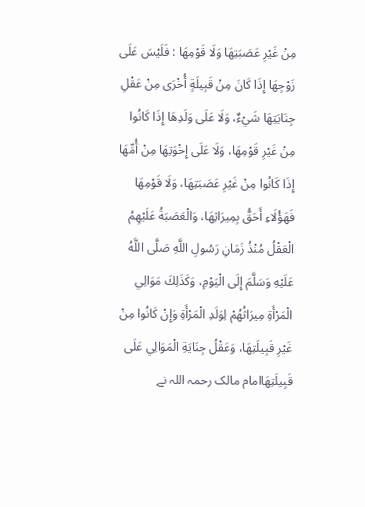مِنْ غَيْرِ عَصَبَتِهَا وَلَا قَوْمِهَا : فَلَيْسَ عَلَى زَوْجِهَا إِذَا كَانَ مِنْ قَبِيلَةٍ أُخْرَى مِنْ عَقْلِ جِنَايَتِهَا شَيْءٌ، وَلَا عَلَى وَلَدِهَا إِذَا كَانُوا مِنْ غَيْرِ قَوْمِهَا، وَلَا عَلَى إِخْوَتِهَا مِنْ أُمِّهَا إِذَا كَانُوا مِنْ غَيْرِ عَصَبَتِهَا، وَلَا قَوْمِهَا فَهَؤُلَاءِ أَحَقُّ بِمِيرَاثِهَا، وَالْعَصَبَةُ عَلَيْهِمُ الْعَقْلُ مُنْذُ زَمَانِ رَسُولِ اللَّهِ صَلَّى اللَّهُ عَلَيْهِ وَسَلَّمَ إِلَى الْيَوْمِ، وَكَذَلِكَ مَوَالِي الْمَرْأَةِ مِيرَاثُهُمْ لِوَلَدِ الْمَرْأَةِ وَإِنْ كَانُوا مِنْ غَيْرِ قَبِيلَتِهَا، وَعَقْلُ جِنَايَةِ الْمَوَالِي عَلَى قَبِيلَتِهَاامام مالک رحمہ اللہ نے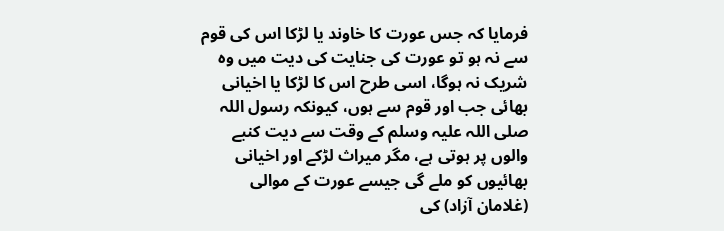فرمایا کہ جس عورت کا خاوند یا لڑکا اس کی قوم سے نہ ہو تو عورت کی جنایت کی دیت میں وہ شریک نہ ہوگا، اسی طرح اس کا لڑکا یا اخیانی بھائی جب اور قوم سے ہوں، کیونکہ رسول اللہ صلی اللہ علیہ وسلم کے وقت سے دیت کنبے والوں پر ہوتی ہے، مگر میراث لڑکے اور اخیانی بھائیوں کو ملے گی جیسے عورت کے موالی (غلامان آزاد) کی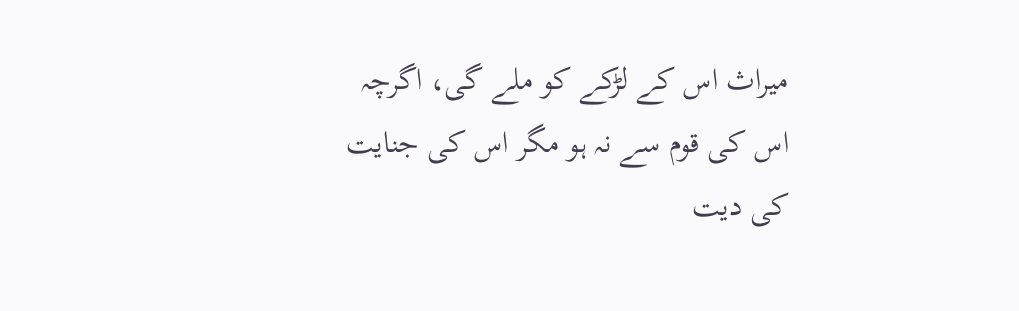میراث اس کے لڑکے کو ملے گی، اگرچہ اس کی قوم سے نہ ہو مگر اس کی جنایت کی دیت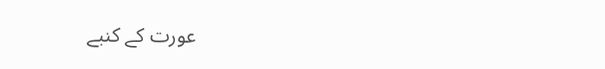عورت کے کنبے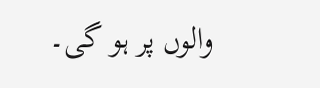والوں پر ہو گی۔